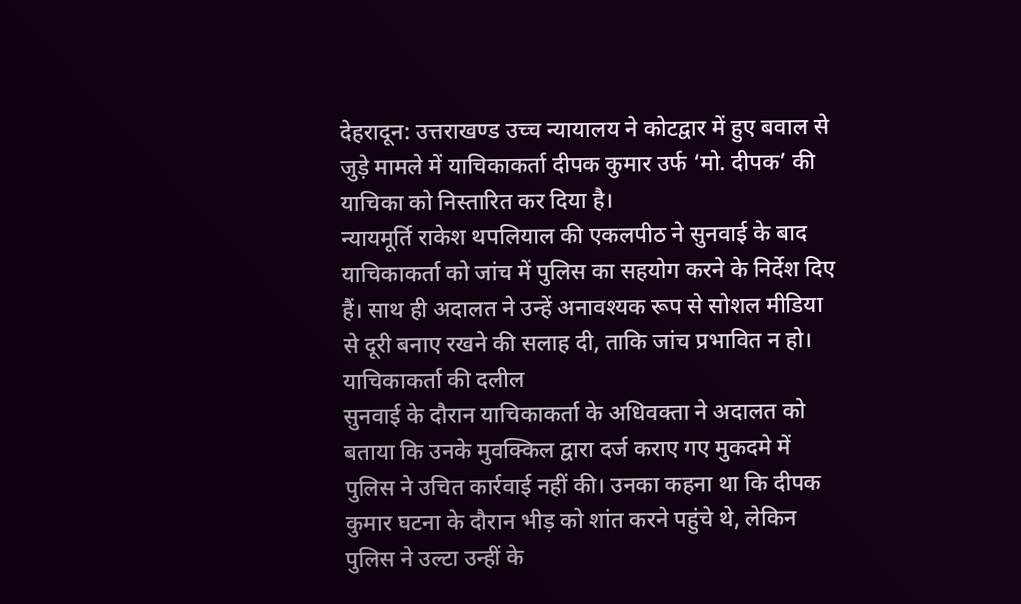देहरादून: उत्तराखण्ड उच्च न्यायालय ने कोटद्वार में हुए बवाल से जुड़े मामले में याचिकाकर्ता दीपक कुमार उर्फ ‘मो. दीपक’ की याचिका को निस्तारित कर दिया है।
न्यायमूर्ति राकेश थपलियाल की एकलपीठ ने सुनवाई के बाद याचिकाकर्ता को जांच में पुलिस का सहयोग करने के निर्देश दिए हैं। साथ ही अदालत ने उन्हें अनावश्यक रूप से सोशल मीडिया से दूरी बनाए रखने की सलाह दी, ताकि जांच प्रभावित न हो।
याचिकाकर्ता की दलील
सुनवाई के दौरान याचिकाकर्ता के अधिवक्ता ने अदालत को बताया कि उनके मुवक्किल द्वारा दर्ज कराए गए मुकदमे में पुलिस ने उचित कार्रवाई नहीं की। उनका कहना था कि दीपक कुमार घटना के दौरान भीड़ को शांत करने पहुंचे थे, लेकिन पुलिस ने उल्टा उन्हीं के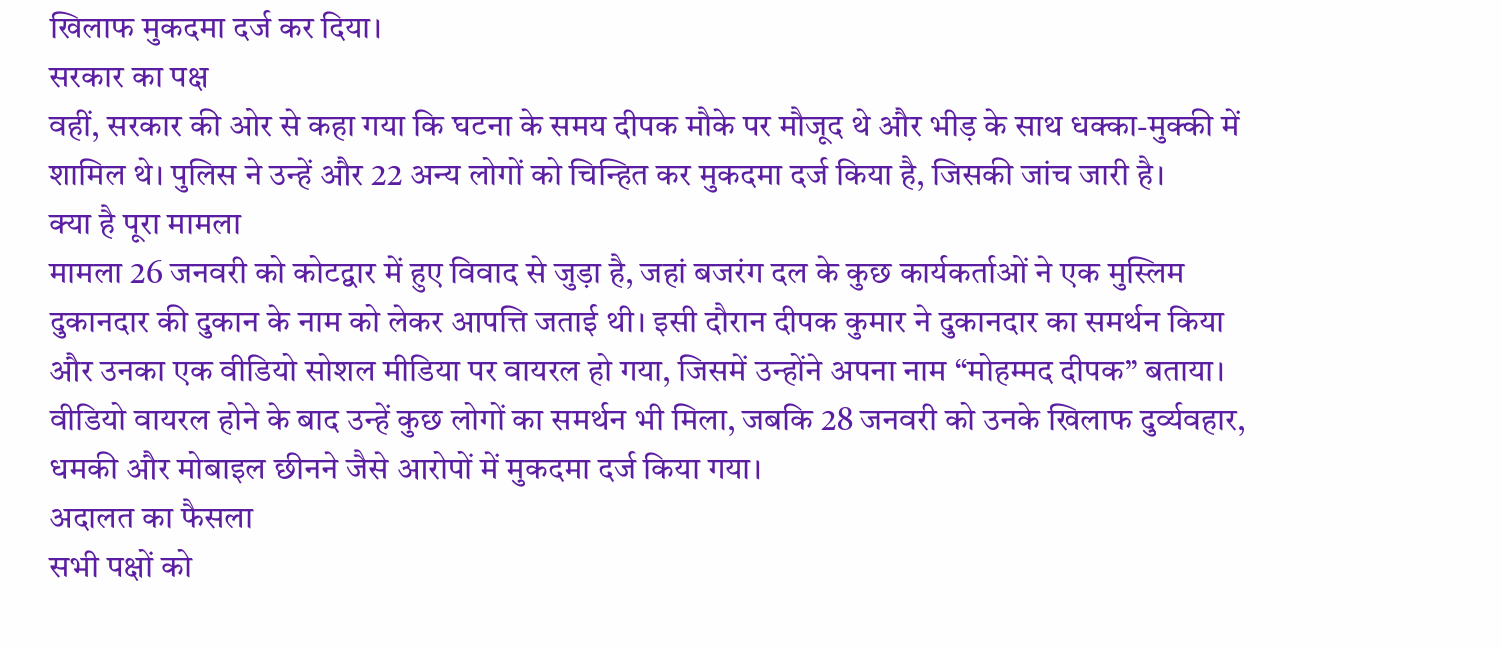खिलाफ मुकदमा दर्ज कर दिया।
सरकार का पक्ष
वहीं, सरकार की ओर से कहा गया कि घटना के समय दीपक मौके पर मौजूद थे और भीड़ के साथ धक्का-मुक्की में शामिल थे। पुलिस ने उन्हें और 22 अन्य लोगों को चिन्हित कर मुकदमा दर्ज किया है, जिसकी जांच जारी है।
क्या है पूरा मामला
मामला 26 जनवरी को कोटद्वार में हुए विवाद से जुड़ा है, जहां बजरंग दल के कुछ कार्यकर्ताओं ने एक मुस्लिम दुकानदार की दुकान के नाम को लेकर आपत्ति जताई थी। इसी दौरान दीपक कुमार ने दुकानदार का समर्थन किया और उनका एक वीडियो सोशल मीडिया पर वायरल हो गया, जिसमें उन्होंने अपना नाम “मोहम्मद दीपक” बताया।
वीडियो वायरल होने के बाद उन्हें कुछ लोगों का समर्थन भी मिला, जबकि 28 जनवरी को उनके खिलाफ दुर्व्यवहार, धमकी और मोबाइल छीनने जैसे आरोपों में मुकदमा दर्ज किया गया।
अदालत का फैसला
सभी पक्षों को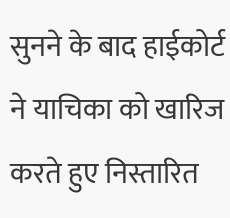सुनने के बाद हाईकोर्ट ने याचिका को खारिज करते हुए निस्तारित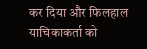कर दिया और फिलहाल याचिकाकर्ता को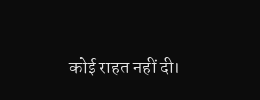कोई राहत नहीं दी।